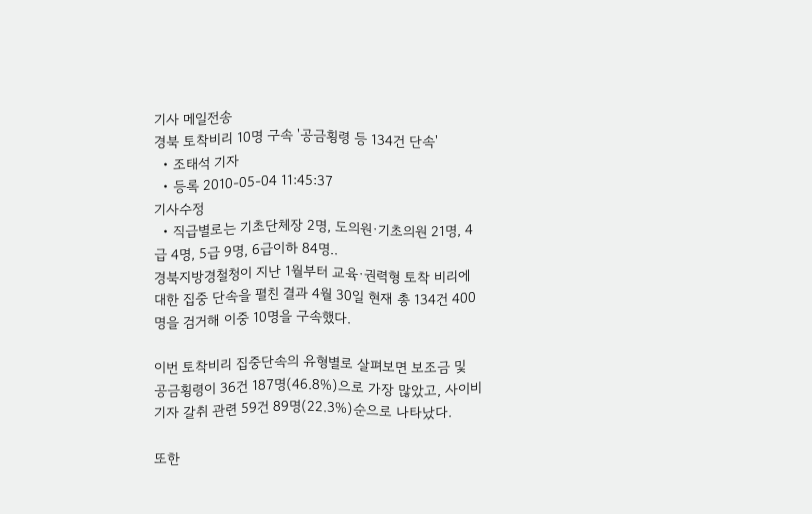기사 메일전송
경북 토착비리 10명 구속 '공금횡령 등 134건 단속'
  • 조태석 기자
  • 등록 2010-05-04 11:45:37
기사수정
  • 직급별로는 기초단체장 2명, 도의원·기초의원 21명, 4급 4명, 5급 9명, 6급이하 84명..
경북지방경철청이 지난 1월부터 교육·권력형 토착 비리에 대한 집중 단속을 펼친 결과 4월 30일 현재 총 134건 400명을 검거해 이중 10명을 구속했다.

이번 토착비리 집중단속의 유형별로 살펴보면 보조금 및 공금횡령이 36건 187명(46.8%)으로 가장 많았고, 사이비 기자 갈취 관련 59건 89명(22.3%)순으로 나타났다.

또한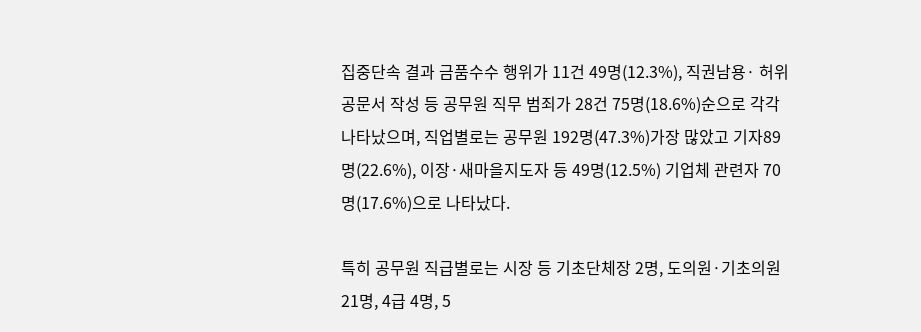집중단속 결과 금품수수 행위가 11건 49명(12.3%), 직권남용· 허위공문서 작성 등 공무원 직무 범죄가 28건 75명(18.6%)순으로 각각 나타났으며, 직업별로는 공무원 192명(47.3%)가장 많았고 기자89명(22.6%), 이장·새마을지도자 등 49명(12.5%) 기업체 관련자 70명(17.6%)으로 나타났다.

특히 공무원 직급별로는 시장 등 기초단체장 2명, 도의원·기초의원 21명, 4급 4명, 5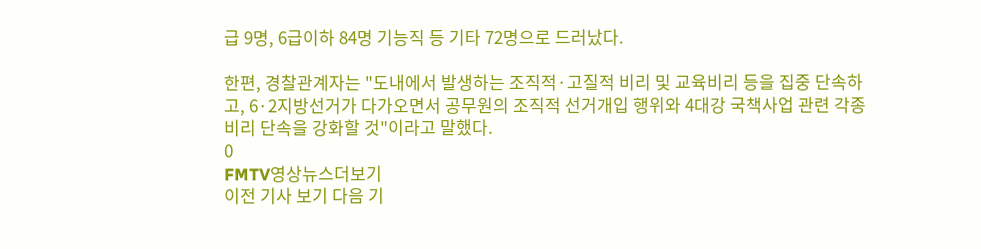급 9명, 6급이하 84명 기능직 등 기타 72명으로 드러났다.

한편, 경찰관계자는 "도내에서 발생하는 조직적·고질적 비리 및 교육비리 등을 집중 단속하고, 6·2지방선거가 다가오면서 공무원의 조직적 선거개입 행위와 4대강 국책사업 관련 각종 비리 단속을 강화할 것"이라고 말했다.
0
FMTV영상뉴스더보기
이전 기사 보기 다음 기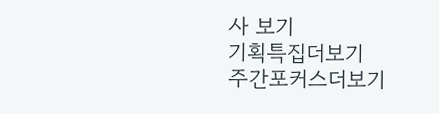사 보기
기획특집더보기
주간포커스더보기